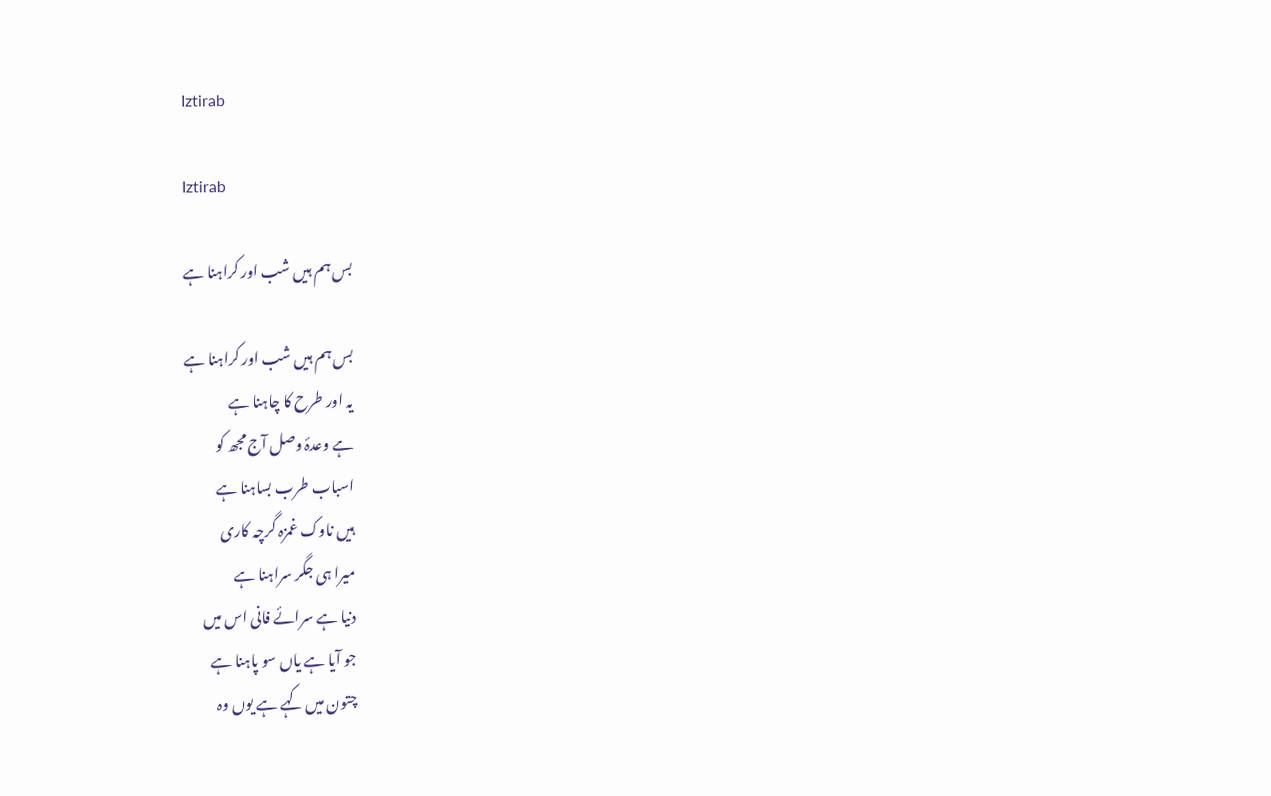Iztirab

Iztirab

بس ہم ہیں شب اور کراہنا ہے

بس ہم ہیں شب اور کراہنا ہے
یہ اور طرح کا چاہنا ہے
ہے وعدۂ وصل آج مجھ کو
اسباب طرب بساہنا ہے
ہیں ناوک غمزہ گرچہ کاری
میرا ہی جگر سراہنا ہے
دنیا ہے سرائے فانی اس میں
جو آیا ہے یاں سو پاہنا ہے
چتون میں کہے ہے یوں وہ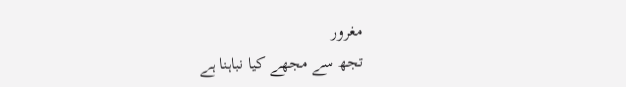مغرور
تجھ سے مجھے کیا نباہنا ہے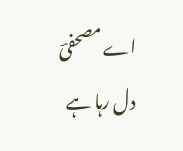اے مصحفیؔ دل رہا ہے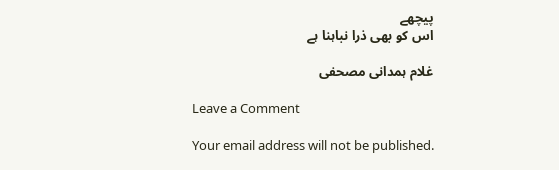پیچھے
اس کو بھی ذرا نباہنا ہے

غلام ہمدانی مصحفی

Leave a Comment

Your email address will not be published.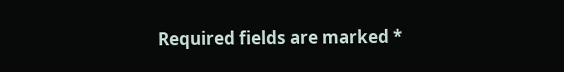Required fields are marked *